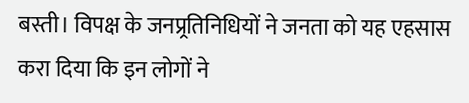बस्ती। विपक्ष के जनप्र्रतिनिधियों ने जनता को यह एहसास करा दिया कि इन लोगों ने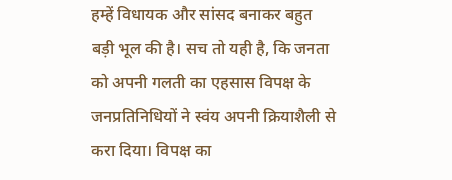हम्हें विधायक और सांसद बनाकर बहुत बड़ी भूल की है। सच तो यही है, कि जनता को अपनी गलती का एहसास विपक्ष के जनप्रतिनिधियों ने स्वंय अपनी क्रियाशैली से करा दिया। विपक्ष का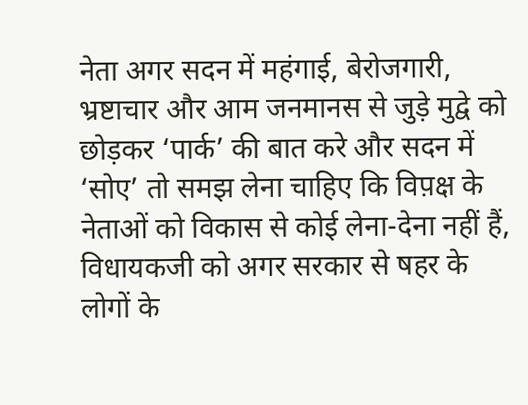नेता अगर सदन में महंगाई, बेरोजगारी, भ्रष्टाचार और आम जनमानस से जुड़े मुद्वे को छोड़कर ‘पार्क’ की बात करे और सदन में ‘सोए’ तो समझ लेना चाहिए कि विप़क्ष के नेताओं को विकास से कोई लेना-देना नहीं हैं, विधायकजी को अगर सरकार से षहर के लोगों के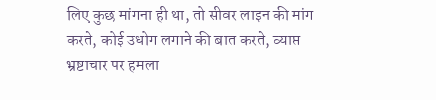लिए कुछ मांगना ही था, तो सीवर लाइन की मांग करते, कोई उधोग लगाने की बात करते, व्याप्त भ्रष्टाचार पर हमला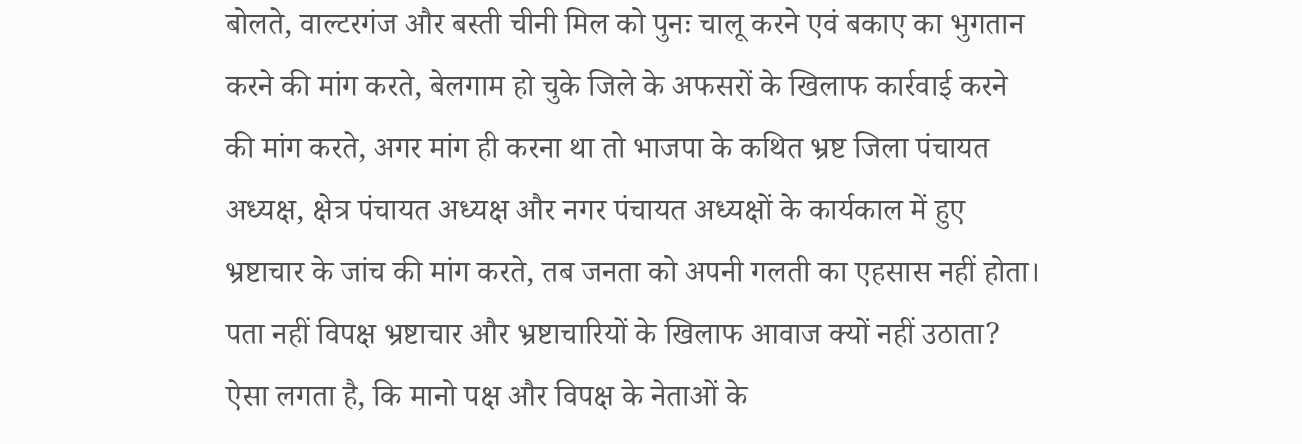बोलते, वाल्टरगंज और बस्ती चीनी मिल को पुनः चालू करने एवं बकाए का भुगतान करने की मांग करते, बेलगाम हो चुके जिले के अफसरों के खिलाफ कार्रवाई करने की मांग करते, अगर मांग ही करना था तो भाजपा के कथित भ्रष्ट जिला पंचायत अध्यक्ष, क्षेत्र पंचायत अध्यक्ष और नगर पंचायत अध्यक्षों के कार्यकाल में हुए भ्रष्टाचार के जांच की मांग करते, तब जनता को अपनी गलती का एहसास नहीं होता। पता नहीं विपक्ष भ्रष्टाचार और भ्रष्टाचारियों के खिलाफ आवाज क्यों नहीं उठाता? ऐसा लगता है, कि मानो पक्ष और विपक्ष के नेताओं के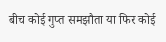बीच कोई गुप्त समझौता या फिर कोई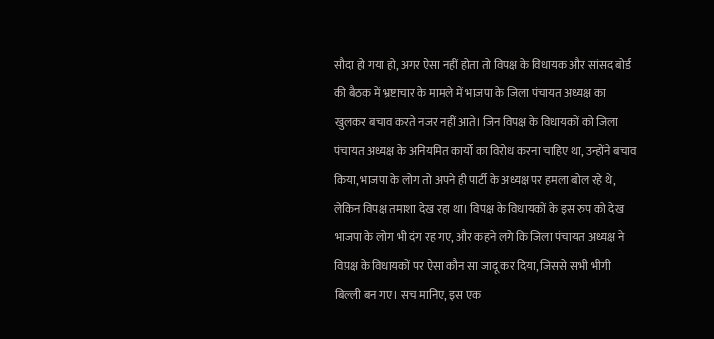सौदा हो गया हो, अगर ऐसा नहीं होता तो विपक्ष के विधायक और सांसद बोर्ड की बैठक में भ्रष्टाचार के मामले में भाजपा के जिला पंचायत अध्यक्ष का खुलकर बचाव करते नजर नहीं आते। जिन विपक्ष के विधायकों को जिला पंचायत अध्यक्ष के अनियमित कार्यो का विरोध करना चाहिए था, उन्होंने बचाव किया, भाजपा के लोग तो अपने ही पार्टी के अध्यक्ष पर हमला बोल रहे थे, लेकिन विपक्ष तमाशा देख रहा था। विपक्ष के विधायकों के इस रुप को देख भाजपा के लोग भी दंग रह गए, और कहने लगे कि जिला पंचायत अध्यक्ष ने विप़क्ष के विधायकों पर ऐसा कौन सा जादू कर दिया, जिससे सभी भीगी बिल्ली बन गए। सच मानिए, इस एक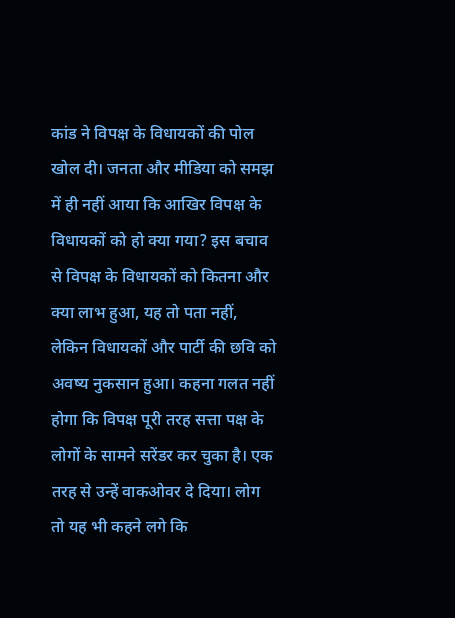कांड ने विपक्ष के विधायकों की पोल खोल दी। जनता और मीडिया को समझ में ही नहीं आया कि आखिर विपक्ष के विधायकों को हो क्या गया? इस बचाव से विपक्ष के विधायकों को कितना और क्या लाभ हुआ, यह तो पता नहीं, लेकिन विधायकों और पार्टी की छवि को अवष्य नुकसान हुआ। कहना गलत नहीं होगा कि विपक्ष पूरी तरह सत्ता पक्ष के लोगों के सामने सरेंडर कर चुका है। एक तरह से उन्हें वाकओवर दे दिया। लोग तो यह भी कहने लगे कि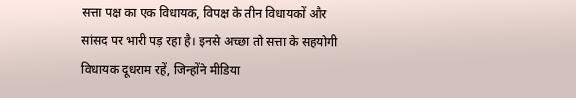सत्ता पक्ष का एक विधायक, विपक्ष के तीन विधायकों और सांसद पर भारी पड़ रहा है। इनसे अच्छा तो सत्ता के सहयोगी विधायक दूधराम रहें, जिन्होंने मीडिया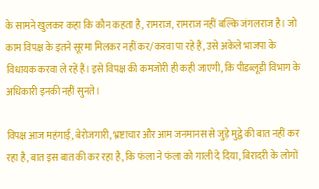के सामने खुलकर कहा कि कौन कहता है, रामराज, रामराज नहीं बल्कि जंगलराज है। जो काम विपक्ष के इतने सूरमा मिलकर नहीं कर/करवा पा रहे हैं, उसे अकेले भाजपा के विधायक करवा ले रहें हैं। इसे विपक्ष की कमजोरी ही कही जाएगी, कि पीडब्लूडी विभाग के अधिकारी इनकी नहीं सुनते।

विपक्ष आज महंगाई, बेरोजगारी, भ्रष्टाचार और आम जनमानस से जुड़े मुद्वे की बात नहीं कर रहा है, बात इस बात की कर रहा है, कि फंला ने फंला को गाली दे दिया, बिरादरी के लोगों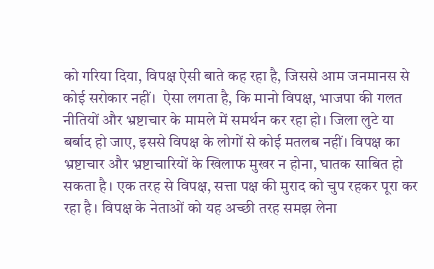को गरिया दिया, विपक्ष ऐसी बाते कह रहा है, जिससे आम जनमानस से कोई सरोकार नहीं।  ऐसा लगता है, कि मानो विपक्ष, भाजपा की गलत नीतियों और भ्रष्टाचार के मामले में समर्थन कर रहा हो। जिला लुटे या बर्बाद हो जाए, इससे विपक्ष के लोगों से कोई मतलब नहीं। विपक्ष का भ्रष्टाचार और भ्रष्टाचारियों के खिलाफ मुखर न होना, घातक साबित हो सकता है। एक तरह से विपक्ष, सत्ता पक्ष की मुराद को चुप रहकर पूरा कर रहा है। विपक्ष के नेताओं को यह अच्छी तरह समझ लेना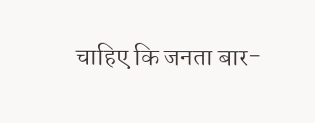चाहिए कि जनता बार-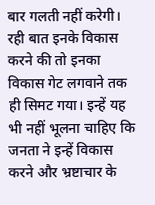बार गलती नहीं करेगी। रही बात इनके विकास करने की तो इनका विकास गेट लगवाने तक ही सिमट गया। इन्हें यह भी नहीं भूलना चाहिए कि जनता ने इन्हें विकास करने और भ्रष्टाचार के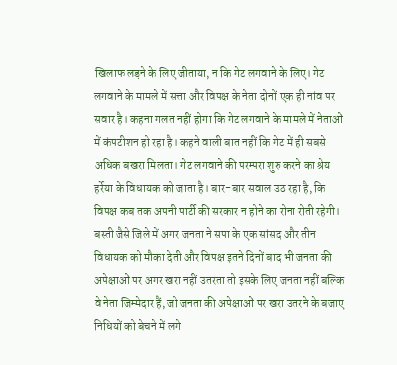खिलाफ लड़ने के लिए जीताया, न कि गेट लगवाने के लिए। गेट लगवाने के मामले में सत्ता और विपक्ष के नेता दोनों एक ही नांव पर सवार है। कहना गलत नहीं होगा कि गेट लगवाने के मामले में नेताओं में कंपटीशन हो रहा है। कहने वाली बात नहीं कि गेट में ही सबसे अधिक बखरा मिलता। गेट लगवाने की परम्परा शुरु करने का श्रेय हर्रेया के विधायक को जाता है। बार-बार सवाल उठ रहा है, कि विपक्ष कब तक अपनी पार्टी की सरकार न होने का रोना रोती रहेगी। बस्ती जैसे जिले में अगर जनता ने सपा के एक सांसद और तीन विधायक को मौका देती और विपक्ष इतने दिनों बाद भी जनता की अपेक्षाओं पर अगर खरा नहीं उतरता तो इसके लिए जनता नहीं बल्कि वे नेता जिम्मेदार हैं, जो जनता की अपेक्षाओं पर खरा उतरने के बजाए निधियों को बेचने में लगे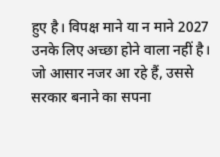हुए है। विपक्ष माने या न माने 2027 उनके लिए अच्छा होने वाला नहीं है। जो आसार नजर आ रहे हैं, उससे सरकार बनाने का सपना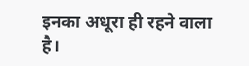इनका अधूरा ही रहने वाला है।